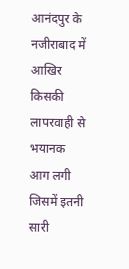आनंदपुर के नजीराबाद में आखिर किसकी लापरवाही से भयानक आग लगी जिसमें इतनी सारी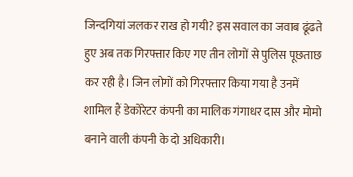जिन्दगियां जलकर राख हो गयी? इस सवाल का जवाब ढूंढते हुए अब तक गिरफ्तार किए गए तीन लोगों से पुलिस पूछताछ कर रही है। जिन लोगों को गिरफ्तार किया गया है उनमें शामिल हैं डेकोरेटर कंपनी का मालिक गंगाधर दास और मोमो बनाने वाली कंपनी के दो अधिकारी।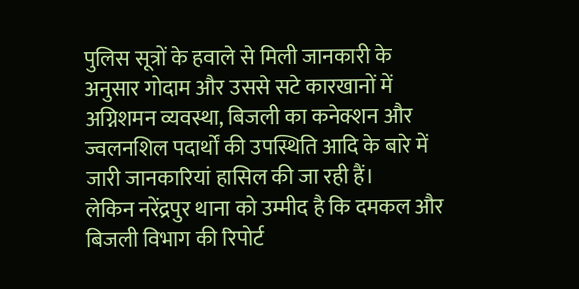पुलिस सूत्रों के हवाले से मिली जानकारी के अनुसार गोदाम और उससे सटे कारखानों में अग्निशमन व्यवस्था, बिजली का कनेक्शन और ज्वलनशिल पदार्थों की उपस्थिति आदि के बारे में जारी जानकारियां हासिल की जा रही हैं।
लेकिन नरेंद्रपुर थाना को उम्मीद है कि दमकल और बिजली विभाग की रिपोर्ट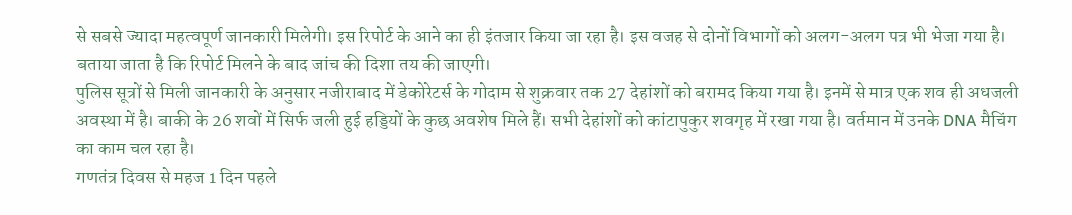से सबसे ज्यादा महत्वपूर्ण जानकारी मिलेगी। इस रिपोर्ट के आने का ही इंतजार किया जा रहा है। इस वजह से दोनों विभागों को अलग-अलग पत्र भी भेजा गया है। बताया जाता है कि रिपोर्ट मिलने के बाद जांच की दिशा तय की जाएगी।
पुलिस सूत्रों से मिली जानकारी के अनुसार नजीराबाद में डेकोरेटर्स के गोदाम से शुक्रवार तक 27 देहांशों को बरामद किया गया है। इनमें से मात्र एक शव ही अधजली अवस्था में है। बाकी के 26 शवों में सिर्फ जली हुई हड्डियों के कुछ अवशेष मिले हैं। सभी देहांशों को कांटापुकुर शवगृह में रखा गया है। वर्तमान में उनके DNA मैचिंग का काम चल रहा है।
गणतंत्र दिवस से महज 1 दिन पहले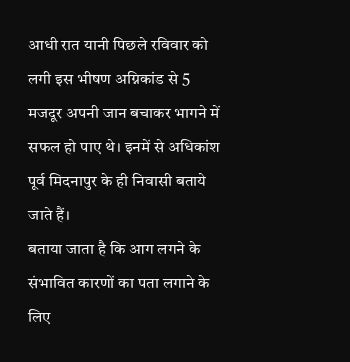आधी रात यानी पिछले रविवार को लगी इस भीषण अग्निकांड से 5 मजदूर अपनी जान बचाकर भागने में सफल हो पाए थे। इनमें से अधिकांश पूर्व मिदनापुर के ही निवासी बताये जाते हैं।
बताया जाता है कि आग लगने के संभावित कारणों का पता लगाने के लिए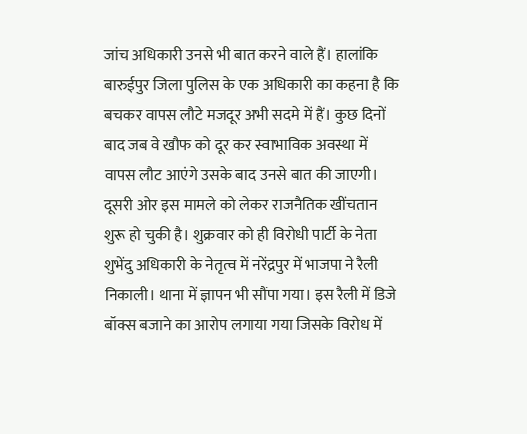जांच अधिकारी उनसे भी बात करने वाले हैं। हालांकि बारुईपुर जिला पुलिस के एक अधिकारी का कहना है कि बचकर वापस लौटे मजदूर अभी सदमे में हैं। कुछ दिनों बाद जब वे खौफ को दूर कर स्वाभाविक अवस्था में वापस लौट आएंगे उसके बाद उनसे बात की जाएगी।
दूसरी ओर इस मामले को लेकर राजनैतिक खींचतान शुरू हो चुकी है। शुक्रवार को ही विरोधी पार्टी के नेता शुभेंदु अधिकारी के नेतृत्व में नरेंद्रपुर में भाजपा ने रैली निकाली। थाना में ज्ञापन भी सौंपा गया। इस रैली में डिजे बॉक्स बजाने का आरोप लगाया गया जिसके विरोध में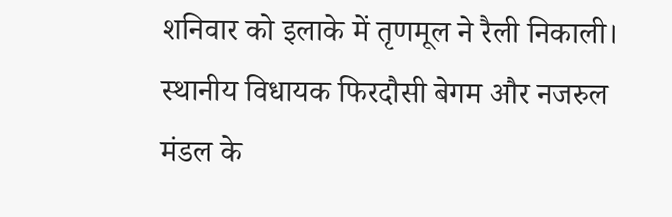शनिवार को इलाके में तृणमूल ने रैली निकाली।
स्थानीय विधायक फिरदौसी बेगम और नजरुल मंडल के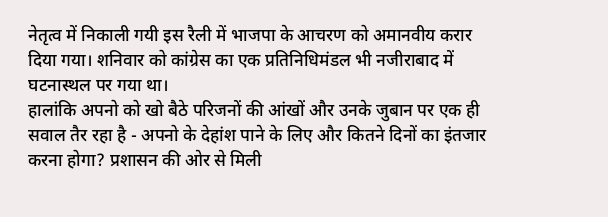नेतृत्व में निकाली गयी इस रैली में भाजपा के आचरण को अमानवीय करार दिया गया। शनिवार को कांग्रेस का एक प्रतिनिधिमंडल भी नजीराबाद में घटनास्थल पर गया था।
हालांकि अपनो को खो बैठे परिजनों की आंखों और उनके जुबान पर एक ही सवाल तैर रहा है - अपनो के देहांश पाने के लिए और कितने दिनों का इंतजार करना होगा? प्रशासन की ओर से मिली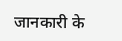जानकारी के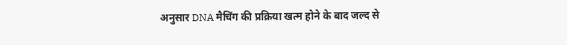अनुसार DNA मैचिंग की प्रक्रिया खत्म होने के बाद जल्द से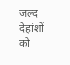जल्द देहांशों को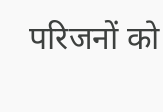परिजनों को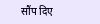सौंप दिए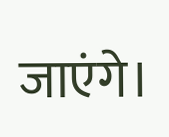जाएंगे।